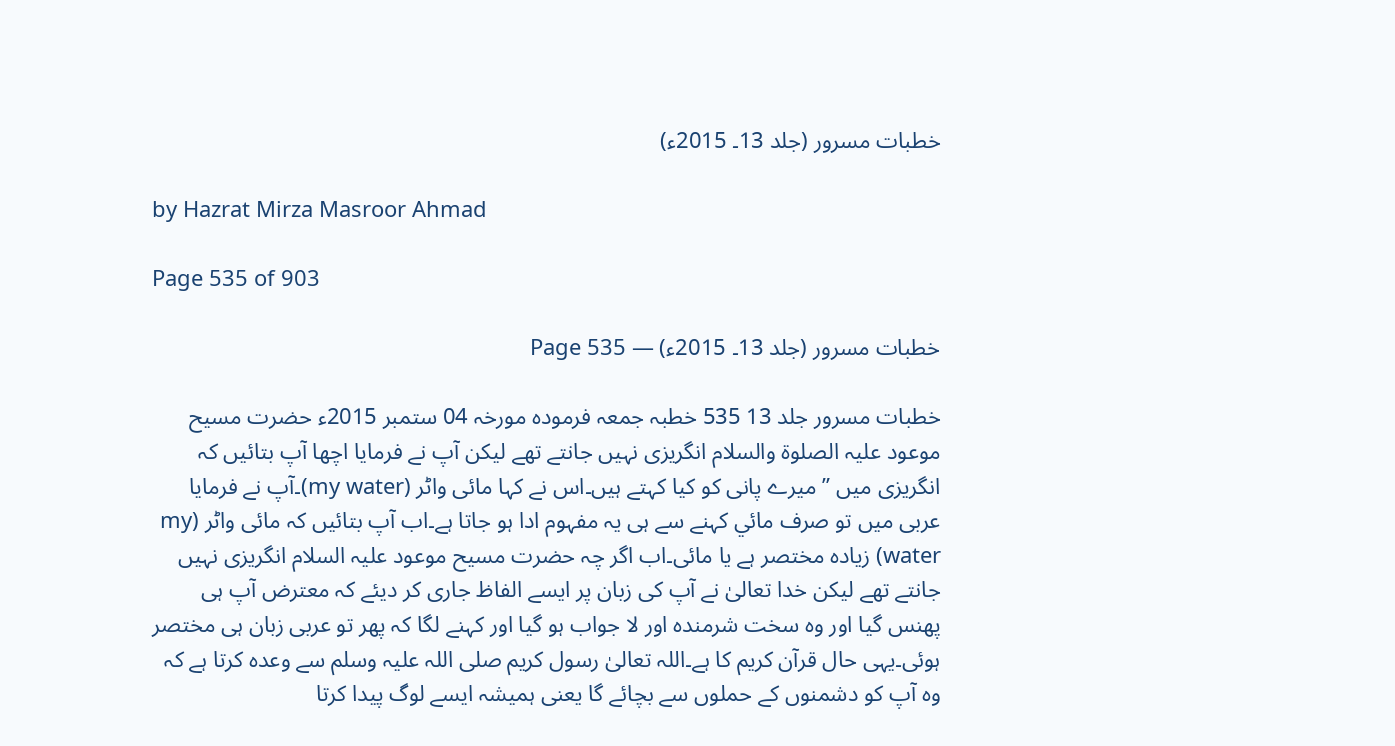خطبات مسرور (جلد 13۔ 2015ء)

by Hazrat Mirza Masroor Ahmad

Page 535 of 903

خطبات مسرور (جلد 13۔ 2015ء) — Page 535

خطبات مسرور جلد 13 535 خطبہ جمعہ فرمودہ مورخہ 04 ستمبر 2015ء حضرت مسیح موعود علیہ الصلوۃ والسلام انگریزی نہیں جانتے تھے لیکن آپ نے فرمایا اچھا آپ بتائیں کہ انگریزی میں ”میرے پانی کو کیا کہتے ہیں۔اس نے کہا مائی واٹر (my water)۔آپ نے فرمایا عربی میں تو صرف مائي کہنے سے ہی یہ مفہوم ادا ہو جاتا ہے۔اب آپ بتائیں کہ مائی واٹر (my water) زیادہ مختصر ہے یا مائی۔اب اگر چہ حضرت مسیح موعود علیہ السلام انگریزی نہیں جانتے تھے لیکن خدا تعالیٰ نے آپ کی زبان پر ایسے الفاظ جاری کر دیئے کہ معترض آپ ہی پھنس گیا اور وہ سخت شرمندہ اور لا جواب ہو گیا اور کہنے لگا کہ پھر تو عربی زبان ہی مختصر ہوئی۔یہی حال قرآن کریم کا ہے۔اللہ تعالیٰ رسول کریم صلی اللہ علیہ وسلم سے وعدہ کرتا ہے کہ وہ آپ کو دشمنوں کے حملوں سے بچائے گا یعنی ہمیشہ ایسے لوگ پیدا کرتا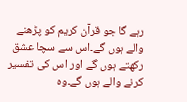رہے گا جو قرآن کریم کو پڑھنے والے ہوں گے۔اس سے سچا عشق رکھتے ہوں گے اور اس کی تفسیر کرنے والے ہوں گے۔وہ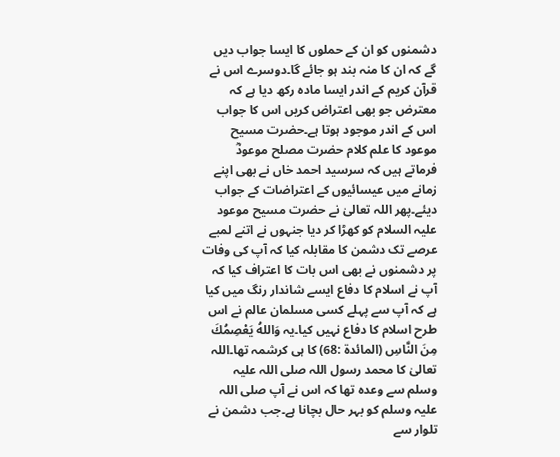دشمنوں کو ان کے حملوں کا ایسا جواب دیں گے کہ ان کا منہ بند ہو جائے گا۔دوسرے اس نے قرآن کریم کے اندر ایسا مادہ رکھ دیا ہے کہ معترض جو بھی اعتراض کریں اس کا جواب اس کے اندر موجود ہوتا ہے۔حضرت مسیح موعود کا علم کلام حضرت مصلح موعودؓ فرماتے ہیں کہ سرسید احمد خاں نے بھی اپنے زمانے میں عیسائیوں کے اعتراضات کے جواب دیئے۔پھر اللہ تعالیٰ نے حضرت مسیح موعود علیہ السلام کو کھڑا کر دیا جنہوں نے اتنے لمبے عرصے تک دشمن کا مقابلہ کیا کہ آپ کی وفات پر دشمنوں نے بھی اس بات کا اعتراف کیا کہ آپ نے اسلام کا دفاع ایسے شاندار رنگ میں کیا ہے کہ آپ سے پہلے کسی مسلمان عالم نے اس طرح اسلام کا دفاع نہیں کیا۔یہ وَاللهُ يَعْصِمُكَ مِنَ النَّاسِ (المائدة :68) کا ہی کرشمہ تھا۔اللہ تعالیٰ کا محمد رسول اللہ صلی اللہ علیہ وسلم سے وعدہ تھا کہ اس نے آپ صلی اللہ علیہ وسلم کو بہر حال بچانا ہے۔جب دشمن نے تلوار سے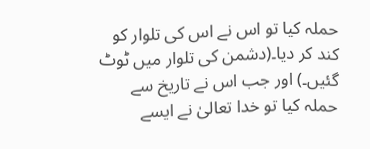حملہ کیا تو اس نے اس کی تلوار کو کند کر دیا۔(دشمن کی تلوار میں ٹوٹ گئیں۔) اور جب اس نے تاریخ سے حملہ کیا تو خدا تعالیٰ نے ایسے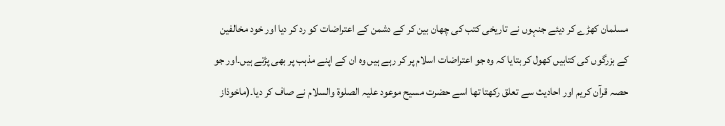مسلمان کھڑے کر دیئے جنہوں نے تاریخی کتب کی چھان بین کر کے دشمن کے اعتراضات کو رد کر دیا اور خود مخالفین کے بزرگوں کی کتابیں کھول کر بتایا کہ وہ جو اعتراضات اسلام پر کر رہے ہیں وہ ان کے اپنے مذہب پر بھی پڑتے ہیں۔اور جو حصہ قرآن کریم اور احادیث سے تعلق رکھتا تھا اسے حضرت مسیح موعود علیہ الصلوۃ والسلام نے صاف کر دیا۔(ماخوذاز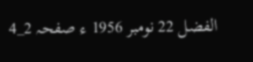الفضل 22 نومبر 1956 ء صفحہ 2_4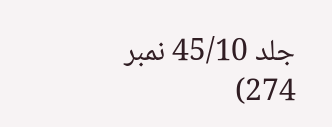جلد 45/10 نمبر 274)